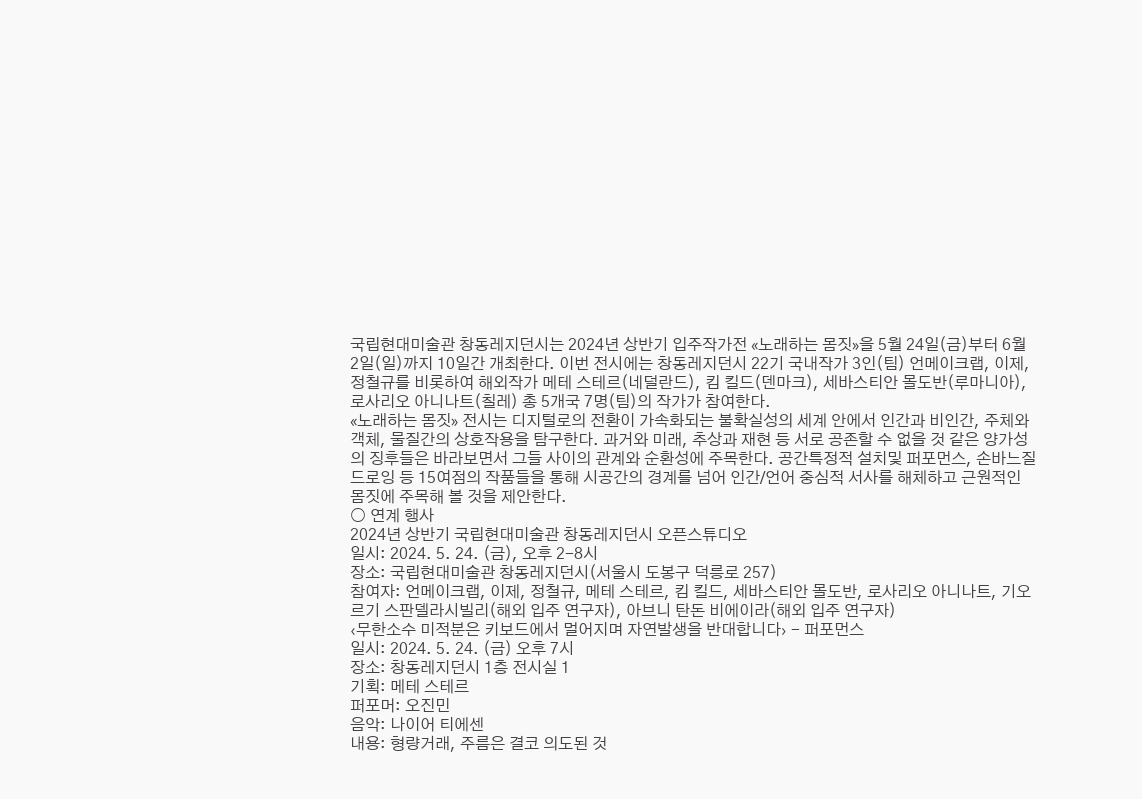국립현대미술관 창동레지던시는 2024년 상반기 입주작가전 «노래하는 몸짓»을 5월 24일(금)부터 6월 2일(일)까지 10일간 개최한다. 이번 전시에는 창동레지던시 22기 국내작가 3인(팀) 언메이크랩, 이제, 정철규를 비롯하여 해외작가 메테 스테르(네덜란드), 킴 킬드(덴마크), 세바스티안 몰도반(루마니아), 로사리오 아니나트(칠레) 총 5개국 7명(팀)의 작가가 참여한다.
«노래하는 몸짓» 전시는 디지털로의 전환이 가속화되는 불확실성의 세계 안에서 인간과 비인간, 주체와 객체, 물질간의 상호작용을 탐구한다. 과거와 미래, 추상과 재현 등 서로 공존할 수 없을 것 같은 양가성의 징후들은 바라보면서 그들 사이의 관계와 순환성에 주목한다. 공간특정적 설치및 퍼포먼스, 손바느질 드로잉 등 15여점의 작품들을 통해 시공간의 경계를 넘어 인간/언어 중심적 서사를 해체하고 근원적인 몸짓에 주목해 볼 것을 제안한다.
○ 연계 행사
2024년 상반기 국립현대미술관 창동레지던시 오픈스튜디오
일시: 2024. 5. 24. (금), 오후 2-8시
장소: 국립현대미술관 창동레지던시(서울시 도봉구 덕릉로 257)
참여자: 언메이크랩, 이제, 정철규, 메테 스테르, 킴 킬드, 세바스티안 몰도반, 로사리오 아니나트, 기오르기 스판델라시빌리(해외 입주 연구자), 아브니 탄돈 비에이라(해외 입주 연구자)
‹무한소수 미적분은 키보드에서 멀어지며 자연발생을 반대합니다› - 퍼포먼스
일시: 2024. 5. 24. (금) 오후 7시
장소: 창동레지던시 1층 전시실 1
기획: 메테 스테르
퍼포머: 오진민
음악: 나이어 티에센
내용: 형량거래, 주름은 결코 의도된 것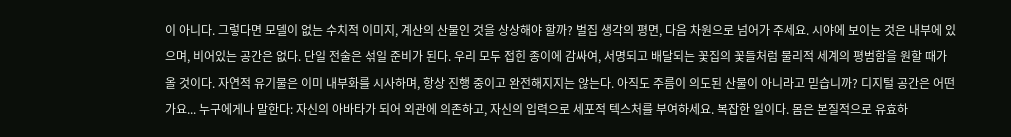이 아니다. 그렇다면 모델이 없는 수치적 이미지, 계산의 산물인 것을 상상해야 할까? 벌집 생각의 평면, 다음 차원으로 넘어가 주세요. 시야에 보이는 것은 내부에 있으며, 비어있는 공간은 없다. 단일 전술은 섞일 준비가 된다. 우리 모두 접힌 종이에 감싸여, 서명되고 배달되는 꽃집의 꽃들처럼 물리적 세계의 평범함을 원할 때가 올 것이다. 자연적 유기물은 이미 내부화를 시사하며, 항상 진행 중이고 완전해지지는 않는다. 아직도 주름이 의도된 산물이 아니라고 믿습니까? 디지털 공간은 어떤가요... 누구에게나 말한다: 자신의 아바타가 되어 외관에 의존하고, 자신의 입력으로 세포적 텍스처를 부여하세요. 복잡한 일이다. 몸은 본질적으로 유효하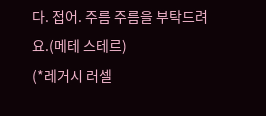다. 접어. 주름 주름을 부탁드려요.(메테 스테르)
(*레거시 러셀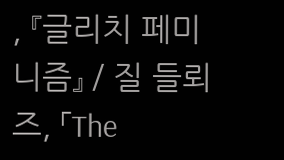, 『글리치 페미니즘』 / 질 들뢰즈, 「The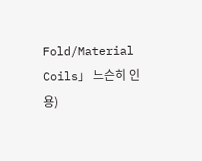Fold/Material Coils」 느슨히 인용)